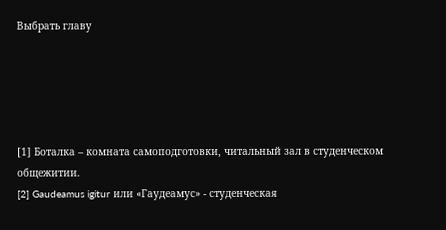Выбрать главу





[1] Боталка – комната самоподготовки, читальный зал в студенческом общежитии.
[2] Gaudeamus igitur или «Гаудеамус» - студенческая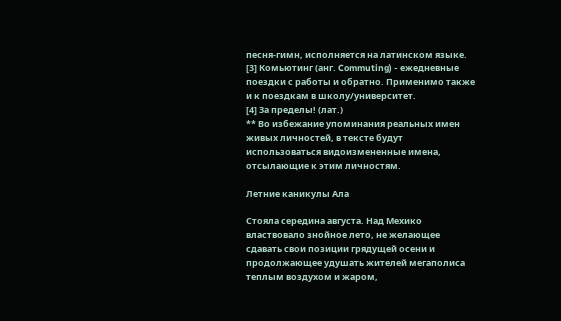песня-гимн, исполняется на латинском языке.
[3] Комьютинг (анг. Commuting) - ежедневные поездки с работы и обратно. Применимо также и к поездкам в школу/университет.
[4] За пределы! (лат.)
** Во избежание упоминания реальных имен живых личностей, в тексте будут использоваться видоизмененные имена, отсылающие к этим личностям.

Летние каникулы Ала

Стояла середина августа. Над Мехико властвовало знойное лето, не желающее сдавать свои позиции грядущей осени и продолжающее удушать жителей мегаполиса теплым воздухом и жаром,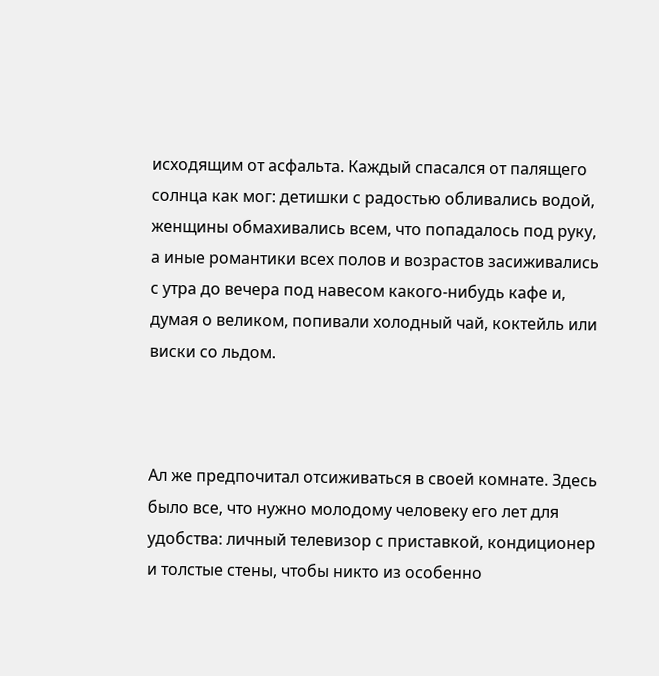исходящим от асфальта. Каждый спасался от палящего солнца как мог: детишки с радостью обливались водой, женщины обмахивались всем, что попадалось под руку, а иные романтики всех полов и возрастов засиживались с утра до вечера под навесом какого-нибудь кафе и, думая о великом, попивали холодный чай, коктейль или виски со льдом.



Ал же предпочитал отсиживаться в своей комнате. Здесь было все, что нужно молодому человеку его лет для удобства: личный телевизор с приставкой, кондиционер и толстые стены, чтобы никто из особенно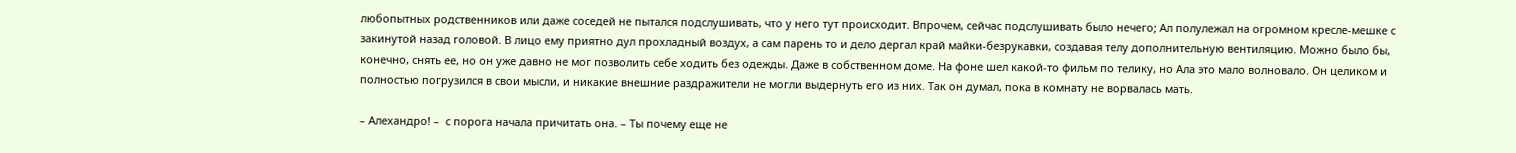любопытных родственников или даже соседей не пытался подслушивать, что у него тут происходит. Впрочем, сейчас подслушивать было нечего; Ал полулежал на огромном кресле-мешке с закинутой назад головой. В лицо ему приятно дул прохладный воздух, а сам парень то и дело дергал край майки-безрукавки, создавая телу дополнительную вентиляцию. Можно было бы, конечно, снять ее, но он уже давно не мог позволить себе ходить без одежды. Даже в собственном доме. На фоне шел какой-то фильм по телику, но Ала это мало волновало. Он целиком и полностью погрузился в свои мысли, и никакие внешние раздражители не могли выдернуть его из них. Так он думал, пока в комнату не ворвалась мать.

– Алехандро! –  с порога начала причитать она. – Ты почему еще не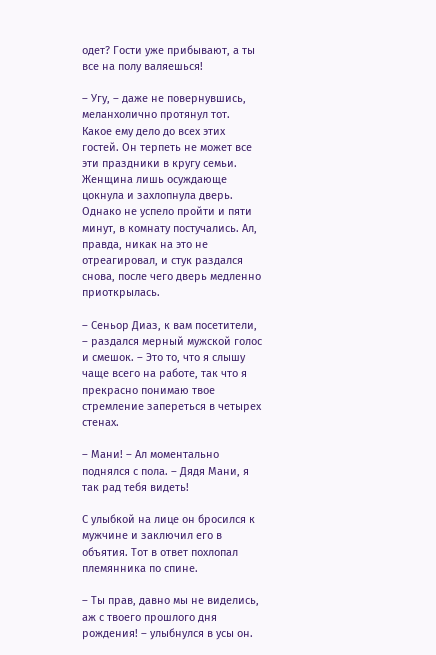одет? Гости уже прибывают, а ты все на полу валяешься!

– Угу, – даже не повернувшись, меланхолично протянул тот. Какое ему дело до всех этих гостей. Он терпеть не может все эти праздники в кругу семьи. Женщина лишь осуждающе цокнула и захлопнула дверь. Однако не успело пройти и пяти минут, в комнату постучались. Ал, правда, никак на это не отреагировал, и стук раздался снова, после чего дверь медленно приоткрылась.

– Сеньор Диаз, к вам посетители, – раздался мерный мужской голос и смешок. – Это то, что я слышу чаще всего на работе, так что я прекрасно понимаю твое стремление запереться в четырех стенах.

– Мани! – Ал моментально поднялся с пола. – Дядя Мани, я так рад тебя видеть!

С улыбкой на лице он бросился к мужчине и заключил его в объятия. Тот в ответ похлопал племянника по спине.

– Ты прав, давно мы не виделись, аж с твоего прошлого дня рождения! – улыбнулся в усы он.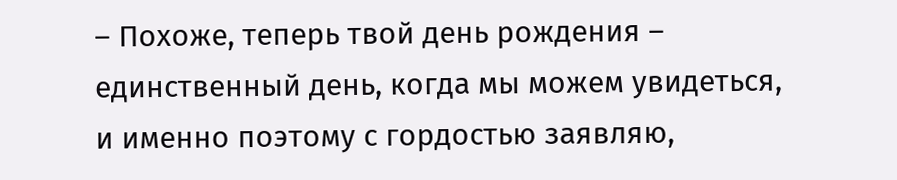– Похоже, теперь твой день рождения – единственный день, когда мы можем увидеться, и именно поэтому с гордостью заявляю,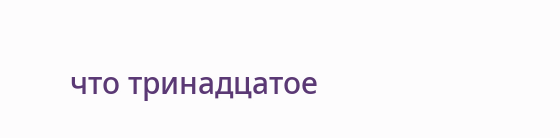что тринадцатое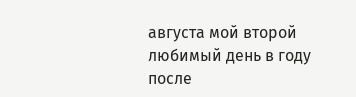августа мой второй любимый день в году после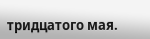тридцатого мая.